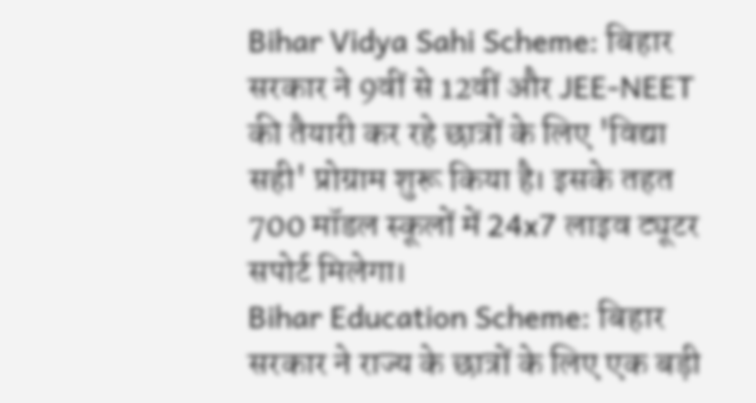Bihar Vidya Sahi Scheme: बिहार सरकार ने 9वीं से 12वीं और JEE-NEET की तैयारी कर रहे छात्रों के लिए 'विद्या सही' प्रोग्राम शुरू किया है। इसके तहत 700 मॉडल स्कूलों में 24x7 लाइव ट्यूटर सपोर्ट मिलेगा।
Bihar Education Scheme: बिहार सरकार ने राज्य के छात्रों के लिए एक बड़ी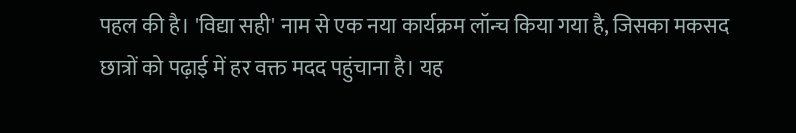पहल की है। 'विद्या सही' नाम से एक नया कार्यक्रम लॉन्च किया गया है, जिसका मकसद छात्रों को पढ़ाई में हर वक्त मदद पहुंचाना है। यह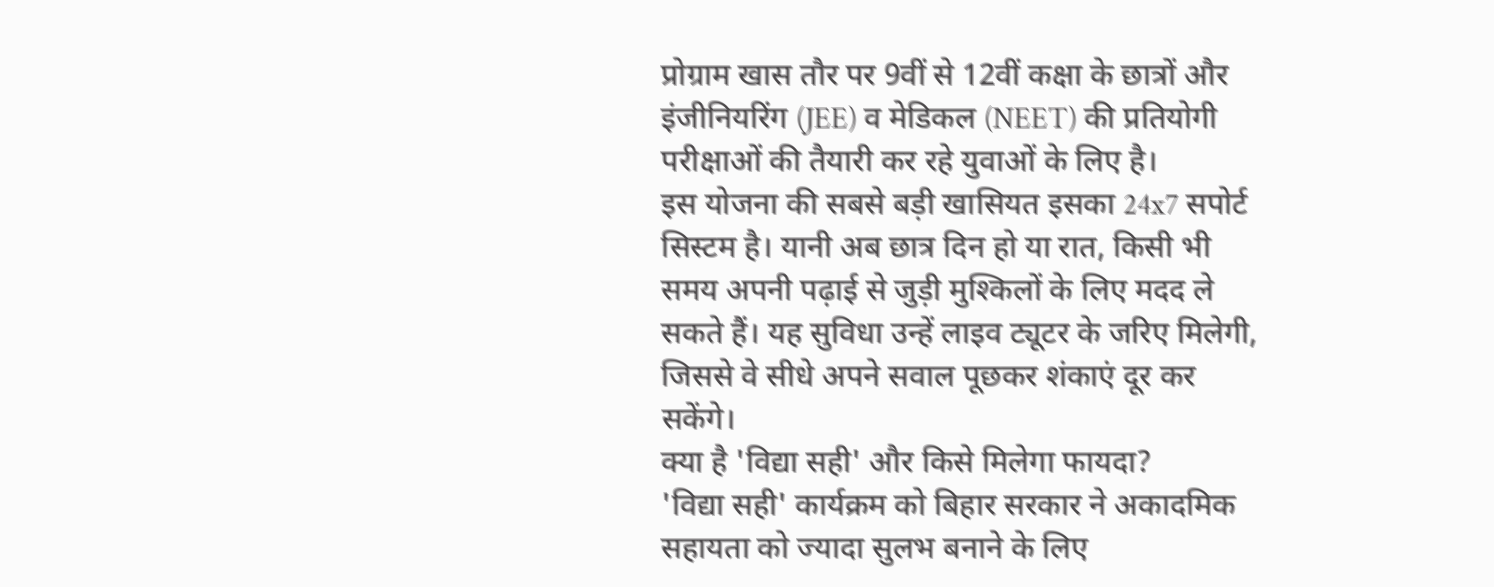प्रोग्राम खास तौर पर 9वीं से 12वीं कक्षा के छात्रों और इंजीनियरिंग (JEE) व मेडिकल (NEET) की प्रतियोगी परीक्षाओं की तैयारी कर रहे युवाओं के लिए है।
इस योजना की सबसे बड़ी खासियत इसका 24x7 सपोर्ट सिस्टम है। यानी अब छात्र दिन हो या रात, किसी भी समय अपनी पढ़ाई से जुड़ी मुश्किलों के लिए मदद ले सकते हैं। यह सुविधा उन्हें लाइव ट्यूटर के जरिए मिलेगी, जिससे वे सीधे अपने सवाल पूछकर शंकाएं दूर कर सकेंगे।
क्या है 'विद्या सही' और किसे मिलेगा फायदा?
'विद्या सही' कार्यक्रम को बिहार सरकार ने अकादमिक सहायता को ज्यादा सुलभ बनाने के लिए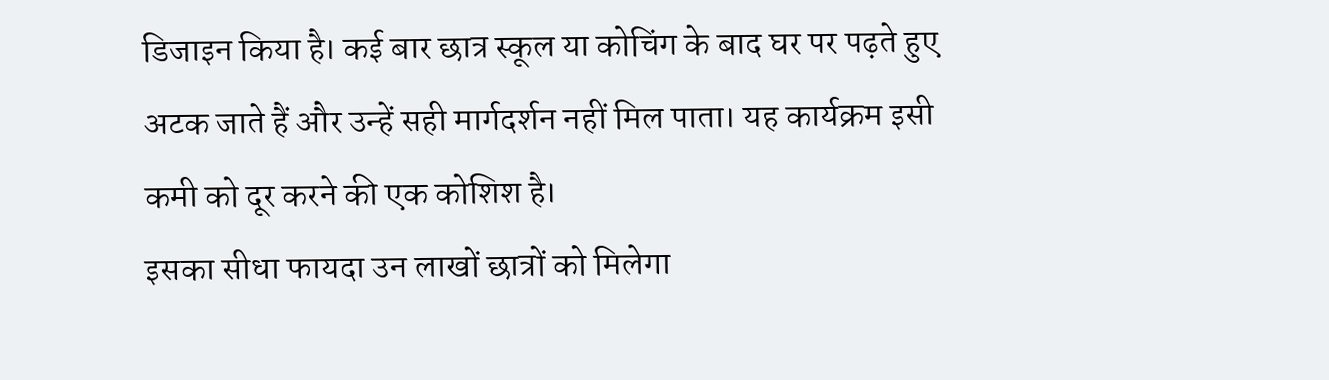डिजाइन किया है। कई बार छात्र स्कूल या कोचिंग के बाद घर पर पढ़ते हुए अटक जाते हैं और उन्हें सही मार्गदर्शन नहीं मिल पाता। यह कार्यक्रम इसी कमी को दूर करने की एक कोशिश है।
इसका सीधा फायदा उन लाखों छात्रों को मिलेगा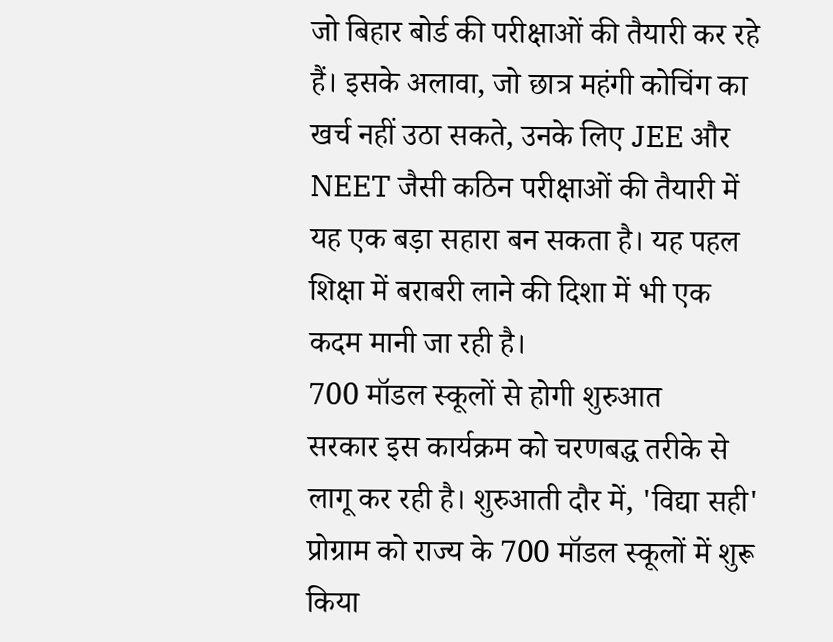जो बिहार बोर्ड की परीक्षाओं की तैयारी कर रहे हैं। इसके अलावा, जो छात्र महंगी कोचिंग का खर्च नहीं उठा सकते, उनके लिए JEE और NEET जैसी कठिन परीक्षाओं की तैयारी में यह एक बड़ा सहारा बन सकता है। यह पहल शिक्षा में बराबरी लाने की दिशा में भी एक कदम मानी जा रही है।
700 मॉडल स्कूलों से होगी शुरुआत
सरकार इस कार्यक्रम को चरणबद्ध तरीके से लागू कर रही है। शुरुआती दौर में, 'विद्या सही' प्रोग्राम को राज्य के 700 मॉडल स्कूलों में शुरू किया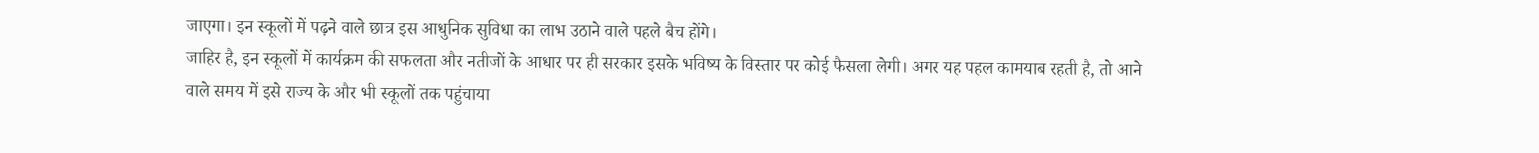जाएगा। इन स्कूलों में पढ़ने वाले छात्र इस आधुनिक सुविधा का लाभ उठाने वाले पहले बैच होंगे।
जाहिर है, इन स्कूलों में कार्यक्रम की सफलता और नतीजों के आधार पर ही सरकार इसके भविष्य के विस्तार पर कोई फैसला लेगी। अगर यह पहल कामयाब रहती है, तो आने वाले समय में इसे राज्य के और भी स्कूलों तक पहुंचाया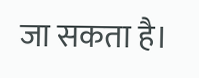जा सकता है।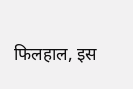फिलहाल, इस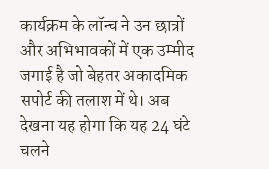कार्यक्रम के लॉन्च ने उन छात्रों और अभिभावकों में एक उम्मीद जगाई है जो बेहतर अकादमिक सपोर्ट की तलाश में थे। अब देखना यह होगा कि यह 24 घंटे चलने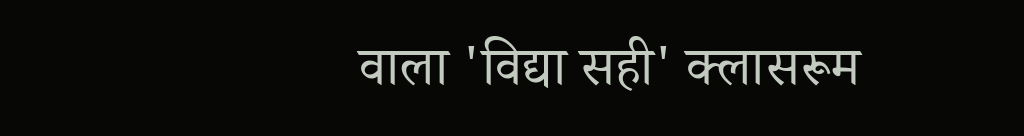वाला 'विद्या सही' क्लासरूम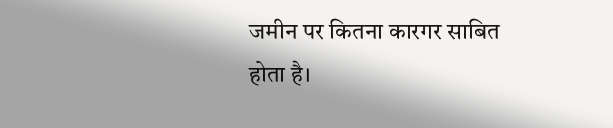जमीन पर कितना कारगर साबित होता है।